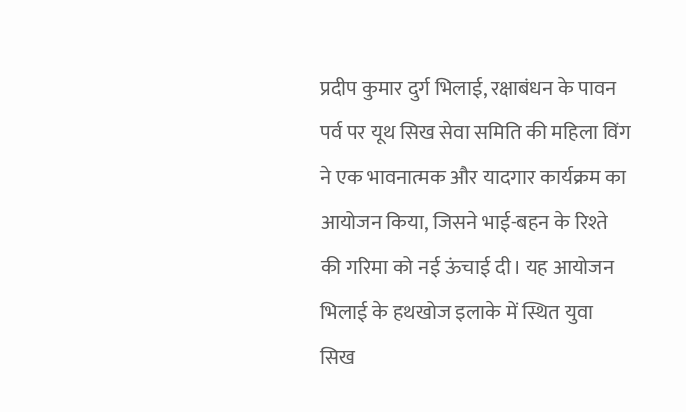प्रदीप कुमार दुर्ग भिलाई, रक्षाबंधन के पावन पर्व पर यूथ सिख सेवा समिति की महिला विंग ने एक भावनात्मक और यादगार कार्यक्रम का आयोजन किया, जिसने भाई-बहन के रिश्ते की गरिमा को नई ऊंचाई दी। यह आयोजन भिलाई के हथखोज इलाके में स्थित युवा सिख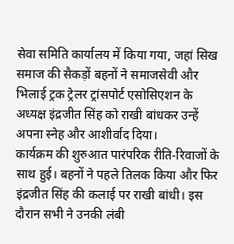सेवा समिति कार्यालय में किया गया, जहां सिख समाज की सैकड़ों बहनों ने समाजसेवी और भिलाई ट्रक ट्रेलर ट्रांसपोर्ट एसोसिएशन के अध्यक्ष इंद्रजीत सिंह को राखी बांधकर उन्हें अपना स्नेह और आशीर्वाद दिया।
कार्यक्रम की शुरुआत पारंपरिक रीति-रिवाजों के साथ हुई। बहनों ने पहले तिलक किया और फिर इंद्रजीत सिंह की कलाई पर राखी बांधी। इस दौरान सभी ने उनकी लंबी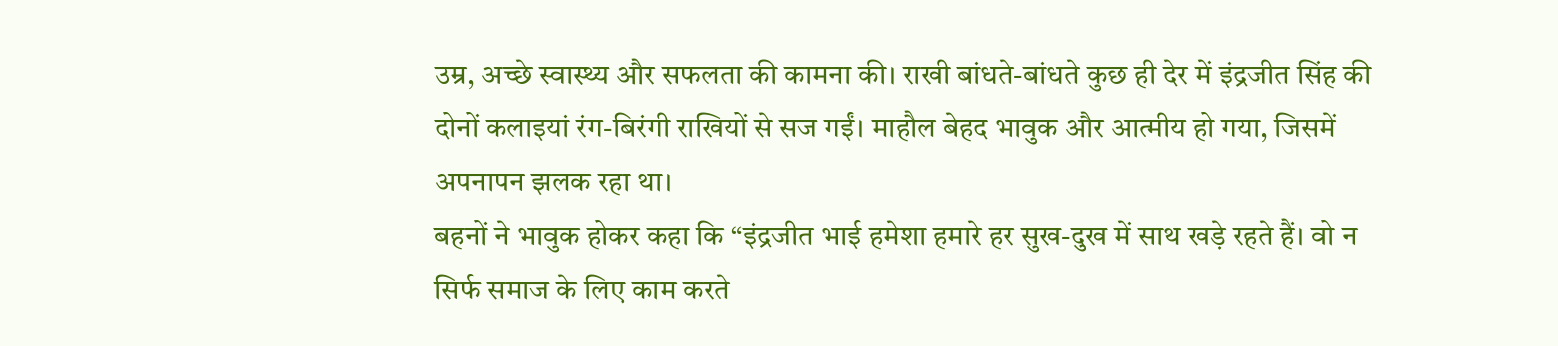उम्र, अच्छे स्वास्थ्य और सफलता की कामना की। राखी बांधते-बांधते कुछ ही देर में इंद्रजीत सिंह की दोनों कलाइयां रंग-बिरंगी राखियों से सज गईं। माहौल बेहद भावुक और आत्मीय हो गया, जिसमें अपनापन झलक रहा था।
बहनों ने भावुक होकर कहा कि “इंद्रजीत भाई हमेशा हमारे हर सुख-दुख में साथ खड़े रहते हैं। वो न सिर्फ समाज के लिए काम करते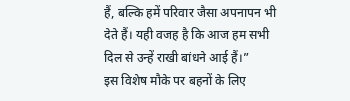हैं, बल्कि हमें परिवार जैसा अपनापन भी देते हैं। यही वजह है कि आज हम सभी दिल से उन्हें राखी बांधने आई हैं।”
इस विशेष मौके पर बहनों के लिए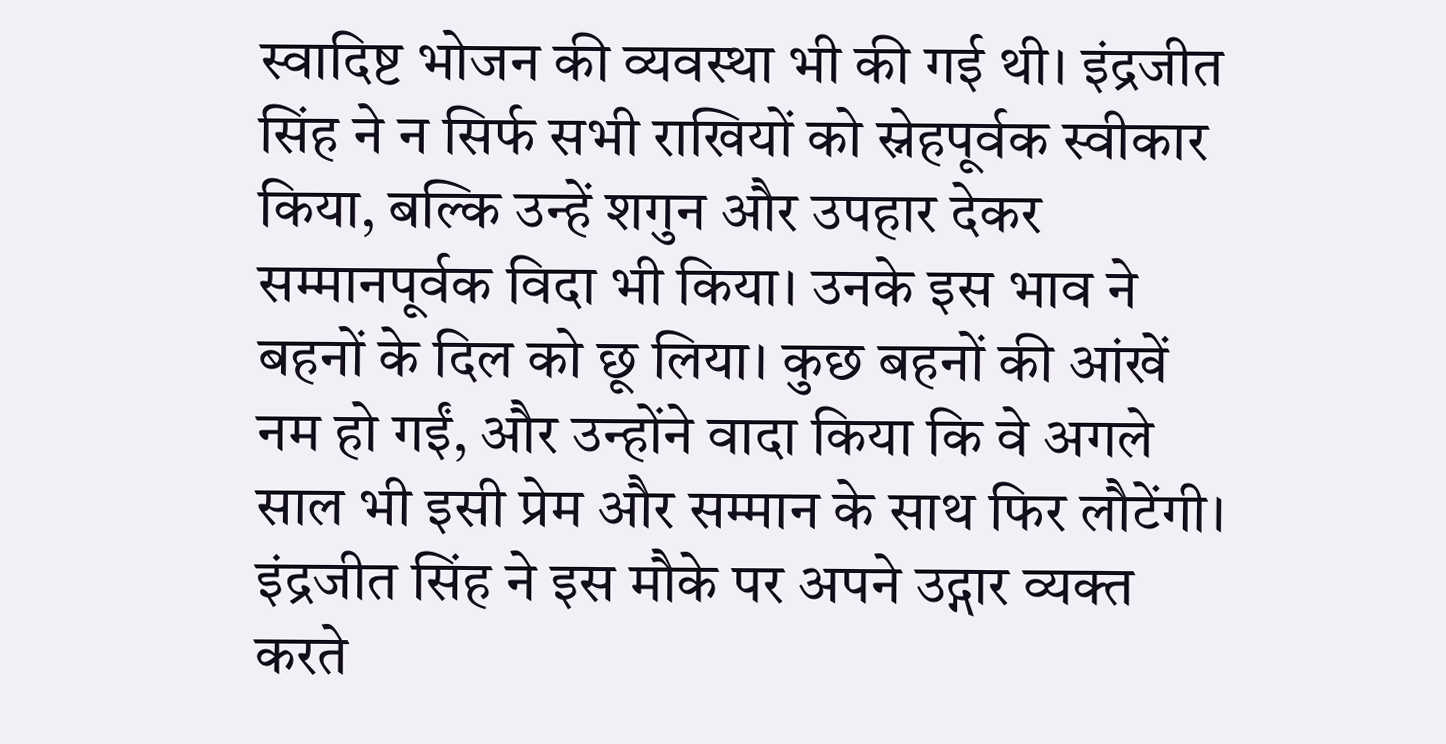स्वादिष्ट भोजन की व्यवस्था भी की गई थी। इंद्रजीत सिंह ने न सिर्फ सभी राखियों को स्नेहपूर्वक स्वीकार किया, बल्कि उन्हें शगुन और उपहार देकर सम्मानपूर्वक विदा भी किया। उनके इस भाव ने बहनों के दिल को छू लिया। कुछ बहनों की आंखें नम हो गईं, और उन्होंने वादा किया कि वे अगले साल भी इसी प्रेम और सम्मान के साथ फिर लौटेंगी।
इंद्रजीत सिंह ने इस मौके पर अपने उद्गार व्यक्त करते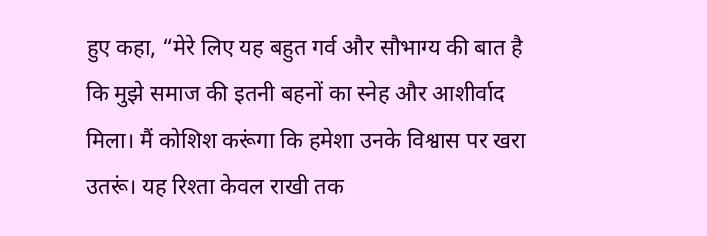हुए कहा, “मेरे लिए यह बहुत गर्व और सौभाग्य की बात है कि मुझे समाज की इतनी बहनों का स्नेह और आशीर्वाद मिला। मैं कोशिश करूंगा कि हमेशा उनके विश्वास पर खरा उतरूं। यह रिश्ता केवल राखी तक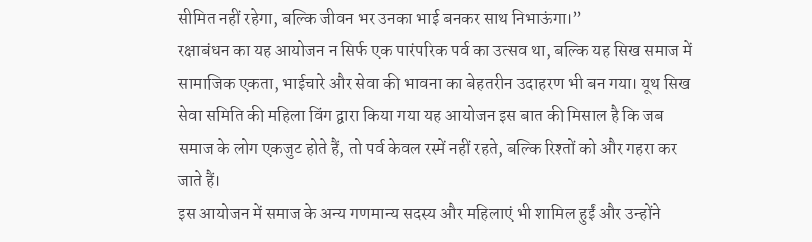सीमित नहीं रहेगा, बल्कि जीवन भर उनका भाई बनकर साथ निभाऊंगा।”
रक्षाबंधन का यह आयोजन न सिर्फ एक पारंपरिक पर्व का उत्सव था, बल्कि यह सिख समाज में सामाजिक एकता, भाईचारे और सेवा की भावना का बेहतरीन उदाहरण भी बन गया। यूथ सिख सेवा समिति की महिला विंग द्वारा किया गया यह आयोजन इस बात की मिसाल है कि जब समाज के लोग एकजुट होते हैं, तो पर्व केवल रस्में नहीं रहते, बल्कि रिश्तों को और गहरा कर जाते हैं।
इस आयोजन में समाज के अन्य गणमान्य सदस्य और महिलाएं भी शामिल हुईं और उन्होंने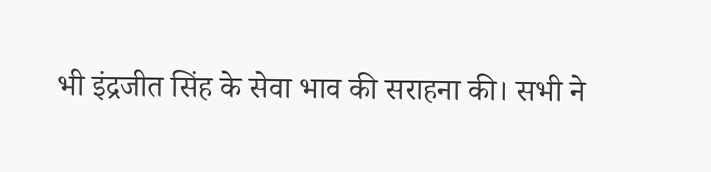भी इंद्रजीत सिंह के सेवा भाव की सराहना की। सभी ने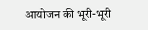आयोजन की भूरी-भूरी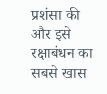प्रशंसा की और इसे रक्षाबंधन का सबसे खास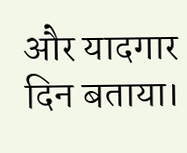और यादगार दिन बताया।